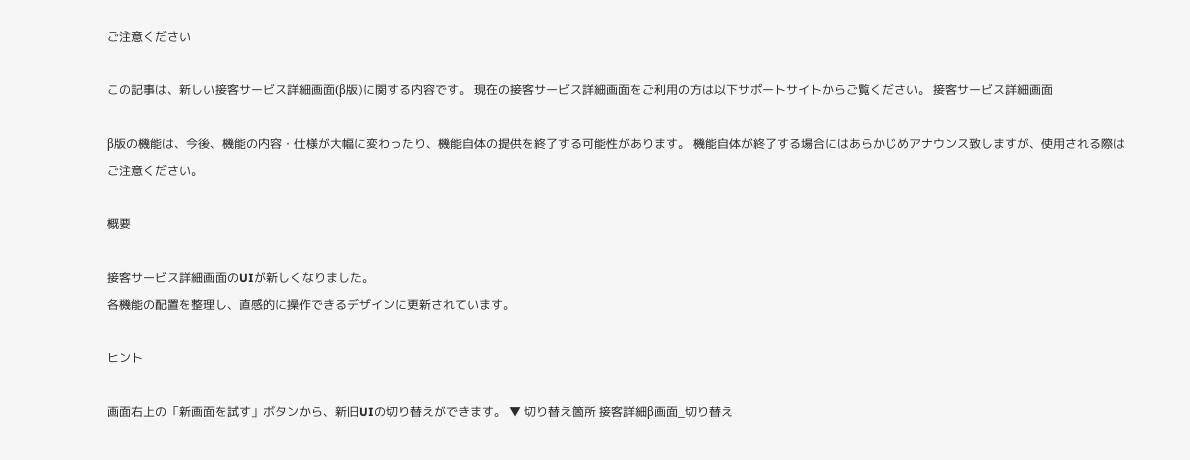ご注意ください

この記事は、新しい接客サービス詳細画面(β版)に関する内容です。 現在の接客サービス詳細画面をご利用の方は以下サポートサイトからご覧ください。 接客サービス詳細画面

β版の機能は、今後、機能の内容・仕様が大幅に変わったり、機能自体の提供を終了する可能性があります。 機能自体が終了する場合にはあらかじめアナウンス致しますが、使用される際はご注意ください。

概要

接客サービス詳細画面のUIが新しくなりました。
各機能の配置を整理し、直感的に操作できるデザインに更新されています。

ヒント

画面右上の「新画面を試す」ボタンから、新旧UIの切り替えができます。 ▼ 切り替え箇所 接客詳細β画面_切り替え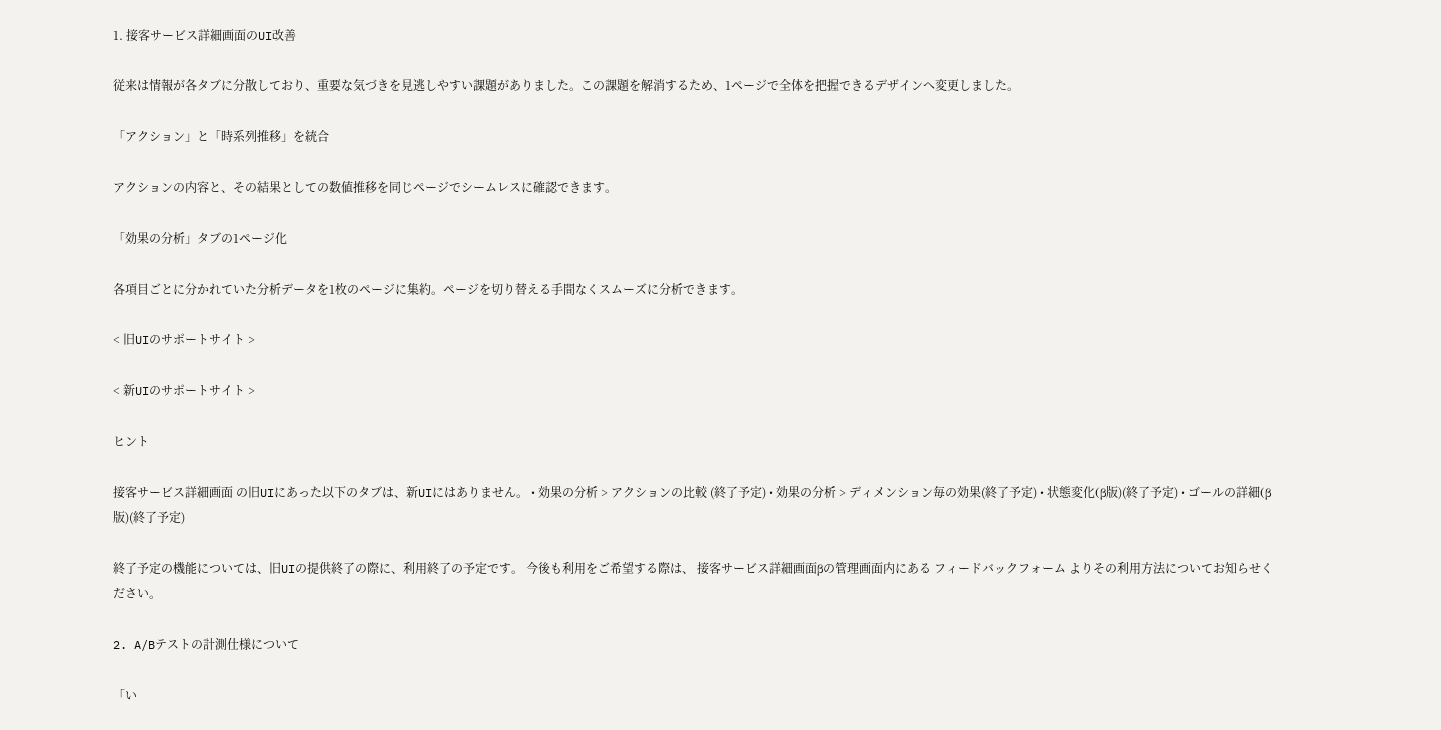1. 接客サービス詳細画面のUI改善

従来は情報が各タブに分散しており、重要な気づきを見逃しやすい課題がありました。この課題を解消するため、1ページで全体を把握できるデザインへ変更しました。

「アクション」と「時系列推移」を統合

アクションの内容と、その結果としての数値推移を同じページでシームレスに確認できます。

「効果の分析」タブの1ページ化

各項目ごとに分かれていた分析データを1枚のページに集約。ページを切り替える手間なくスムーズに分析できます。

< 旧UIのサポートサイト >

< 新UIのサポートサイト >

ヒント

接客サービス詳細画面 の旧UIにあった以下のタブは、新UIにはありません。 • 効果の分析 > アクションの比較 (終了予定) • 効果の分析 > ディメンション毎の効果(終了予定) • 状態変化(β版)(終了予定) • ゴールの詳細(β版)(終了予定)

終了予定の機能については、旧UIの提供終了の際に、利用終了の予定です。 今後も利用をご希望する際は、 接客サービス詳細画面βの管理画面内にある フィードバックフォーム よりその利用方法についてお知らせください。

2. A/Bテストの計測仕様について

「い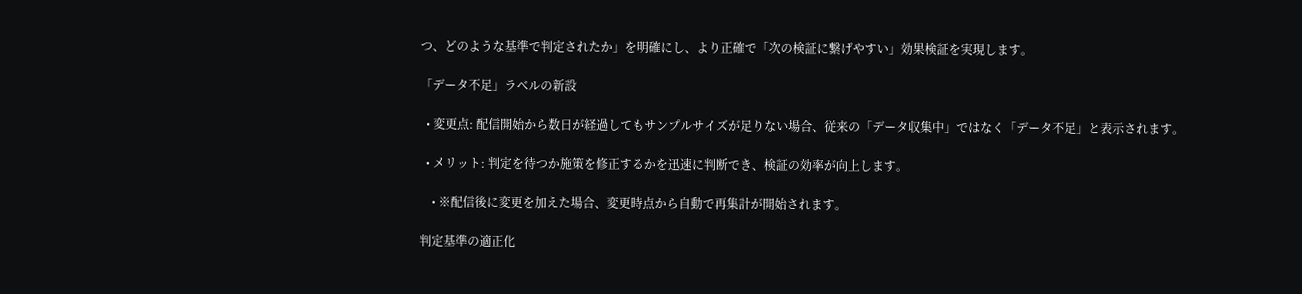つ、どのような基準で判定されたか」を明確にし、より正確で「次の検証に繋げやすい」効果検証を実現します。

「データ不足」ラベルの新設

  • 変更点: 配信開始から数日が経過してもサンプルサイズが足りない場合、従来の「データ収集中」ではなく「データ不足」と表示されます。

  • メリット: 判定を待つか施策を修正するかを迅速に判断でき、検証の効率が向上します。

    • ※配信後に変更を加えた場合、変更時点から自動で再集計が開始されます。

判定基準の適正化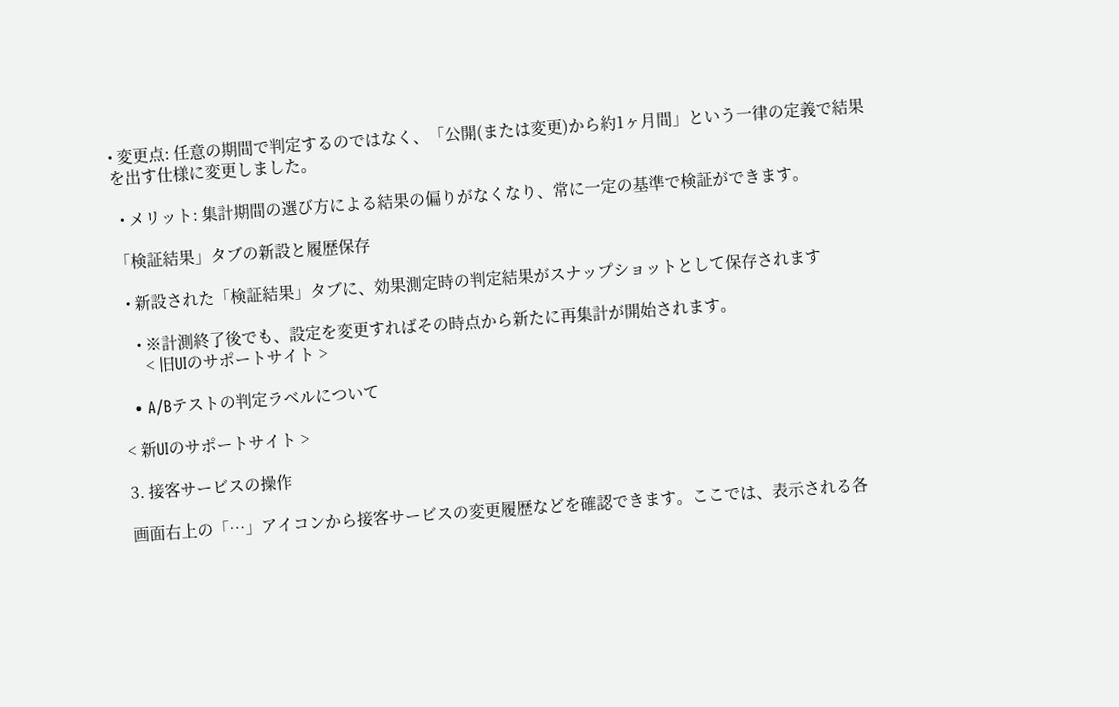• 変更点: 任意の期間で判定するのではなく、「公開(または変更)から約1ヶ月間」という一律の定義で結果を出す仕様に変更しました。

  • メリット: 集計期間の選び方による結果の偏りがなくなり、常に一定の基準で検証ができます。

「検証結果」タブの新設と履歴保存

  • 新設された「検証結果」タブに、効果測定時の判定結果がスナップショットとして保存されます

    • ※計測終了後でも、設定を変更すればその時点から新たに再集計が開始されます。
      < 旧UIのサポートサイト >

  • A/Bテストの判定ラベルについて

< 新UIのサポートサイト >

3. 接客サービスの操作

画面右上の「…」アイコンから接客サービスの変更履歴などを確認できます。ここでは、表示される各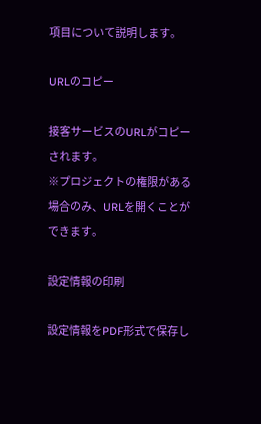項目について説明します。

URLのコピー

接客サービスのURLがコピーされます。
※プロジェクトの権限がある場合のみ、URLを開くことができます。

設定情報の印刷

設定情報をPDF形式で保存し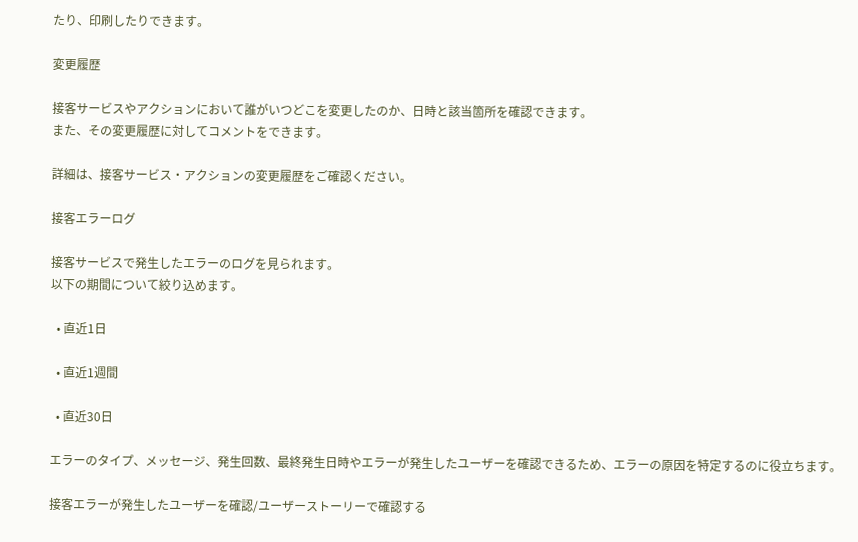たり、印刷したりできます。

変更履歴

接客サービスやアクションにおいて誰がいつどこを変更したのか、日時と該当箇所を確認できます。
また、その変更履歴に対してコメントをできます。

詳細は、接客サービス・アクションの変更履歴をご確認ください。

接客エラーログ

接客サービスで発生したエラーのログを見られます。
以下の期間について絞り込めます。

  • 直近1日

  • 直近1週間

  • 直近30日

エラーのタイプ、メッセージ、発生回数、最終発生日時やエラーが発生したユーザーを確認できるため、エラーの原因を特定するのに役立ちます。

接客エラーが発生したユーザーを確認/ユーザーストーリーで確認する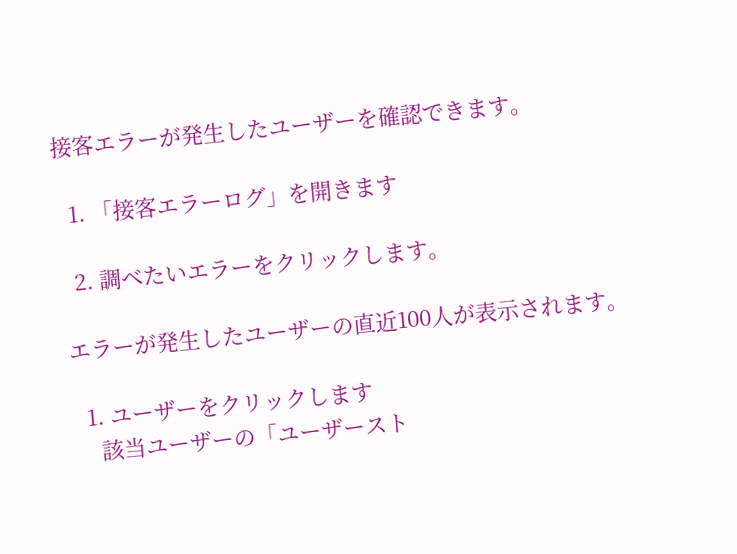接客エラーが発生したユーザーを確認できます。

  1. 「接客エラーログ」を開きます

  2. 調べたいエラーをクリックします。

エラーが発生したユーザーの直近100人が表示されます。

  1. ユーザーをクリックします
    該当ユーザーの「ユーザースト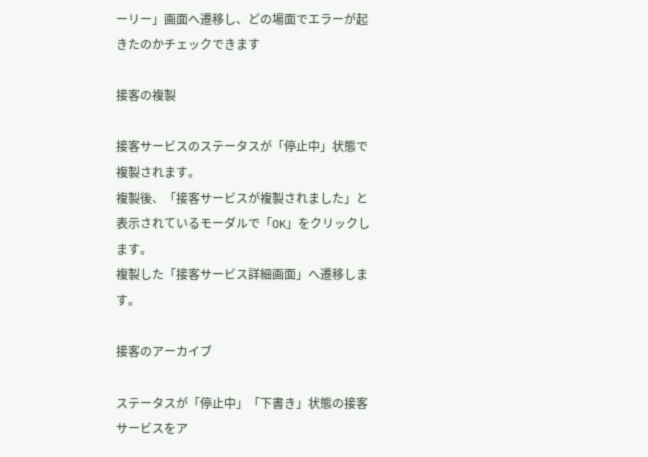ーリー」画面へ遷移し、どの場面でエラーが起きたのかチェックできます

接客の複製

接客サービスのステータスが「停止中」状態で複製されます。
複製後、「接客サービスが複製されました」と表示されているモーダルで「OK」をクリックします。
複製した「接客サービス詳細画面」へ遷移します。

接客のアーカイブ

ステータスが「停止中」「下書き」状態の接客サービスをア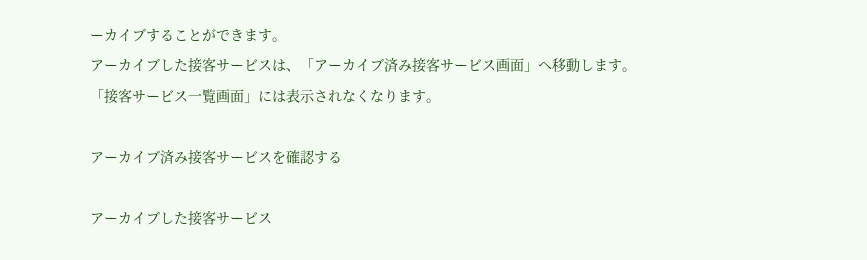ーカイブすることができます。
アーカイブした接客サービスは、「アーカイブ済み接客サービス画面」へ移動します。「接客サービス一覧画面」には表示されなくなります。

アーカイブ済み接客サービスを確認する

アーカイブした接客サービス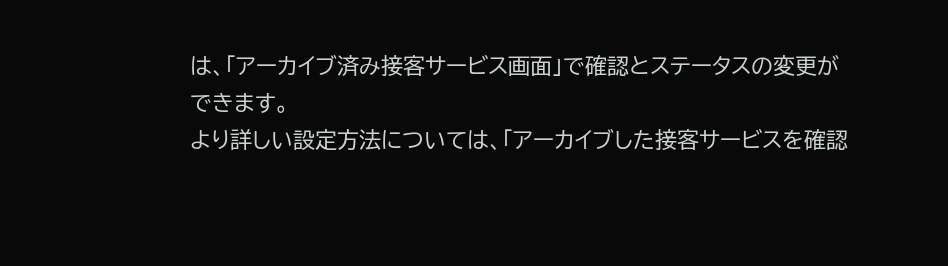は、「アーカイブ済み接客サービス画面」で確認とステータスの変更ができます。
より詳しい設定方法については、「アーカイブした接客サービスを確認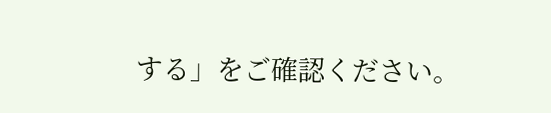する」をご確認ください。